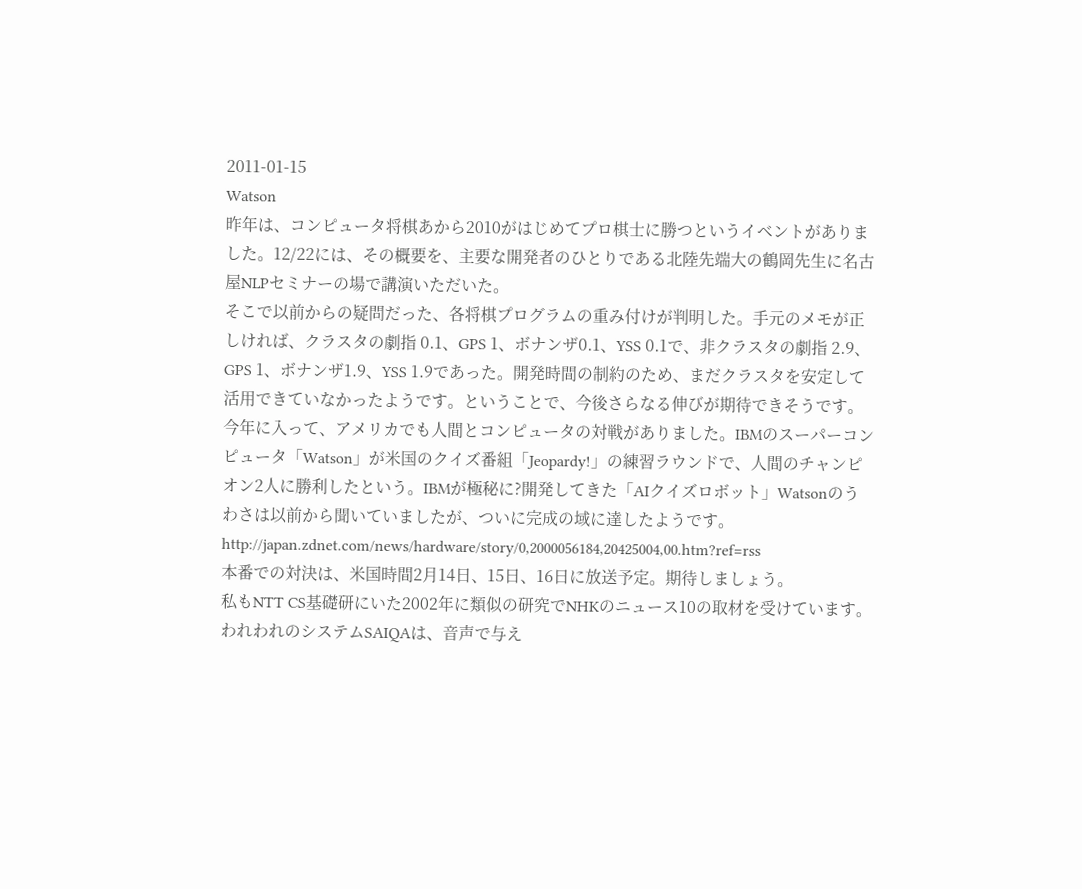2011-01-15
Watson
昨年は、コンピュータ将棋あから2010がはじめてプロ棋士に勝つというイベントがありました。12/22には、その概要を、主要な開発者のひとりである北陸先端大の鶴岡先生に名古屋NLPセミナーの場で講演いただいた。
そこで以前からの疑問だった、各将棋プログラムの重み付けが判明した。手元のメモが正しければ、クラスタの劇指 0.1、GPS 1、ボナンザ0.1、YSS 0.1で、非クラスタの劇指 2.9、GPS 1、ボナンザ1.9、YSS 1.9であった。開発時間の制約のため、まだクラスタを安定して活用できていなかったようです。ということで、今後さらなる伸びが期待できそうです。
今年に入って、アメリカでも人間とコンピュータの対戦がありました。IBMのスーパーコンピュータ「Watson」が米国のクイズ番組「Jeopardy!」の練習ラウンドで、人間のチャンピオン2人に勝利したという。IBMが極秘に?開発してきた「AIクイズロボット」Watsonのうわさは以前から聞いていましたが、ついに完成の域に達したようです。
http://japan.zdnet.com/news/hardware/story/0,2000056184,20425004,00.htm?ref=rss
本番での対決は、米国時間2月14日、15日、16日に放送予定。期待しましょう。
私もNTT CS基礎研にいた2002年に類似の研究でNHKのニュース10の取材を受けています。われわれのシステムSAIQAは、音声で与え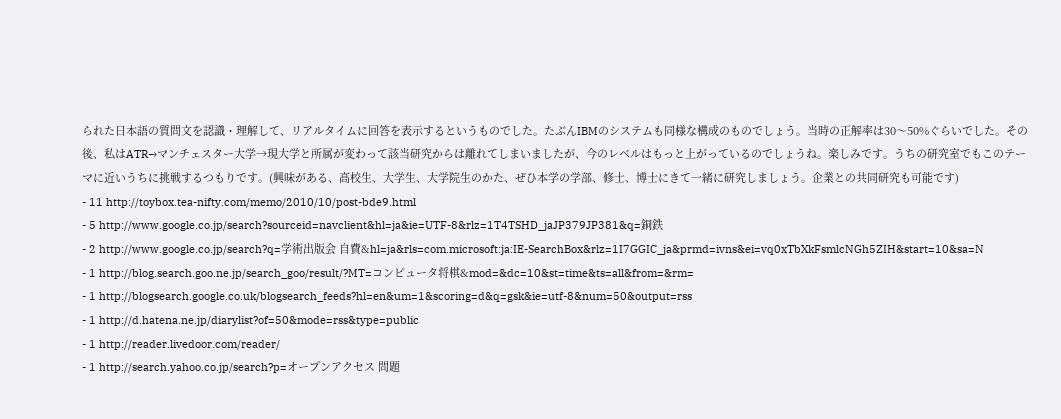られた日本語の質問文を認識・理解して、リアルタイムに回答を表示するというものでした。たぶんIBMのシステムも同様な構成のものでしょう。当時の正解率は30〜50%ぐらいでした。その後、私はATR→マンチェスター大学→現大学と所属が変わって該当研究からは離れてしまいましたが、今のレベルはもっと上がっているのでしょうね。楽しみです。うちの研究室でもこのテーマに近いうちに挑戦するつもりです。(興味がある、高校生、大学生、大学院生のかた、ぜひ本学の学部、修士、博士にきて一緒に研究しましょう。企業との共同研究も可能です)
- 11 http://toybox.tea-nifty.com/memo/2010/10/post-bde9.html
- 5 http://www.google.co.jp/search?sourceid=navclient&hl=ja&ie=UTF-8&rlz=1T4TSHD_jaJP379JP381&q=銅鉄
- 2 http://www.google.co.jp/search?q=学術出版会 自費&hl=ja&rls=com.microsoft:ja:IE-SearchBox&rlz=1I7GGIC_ja&prmd=ivns&ei=vq0xTbXkFsmlcNGh5ZIH&start=10&sa=N
- 1 http://blog.search.goo.ne.jp/search_goo/result/?MT=コンピュータ将棋&mod=&dc=10&st=time&ts=all&from=&rm=
- 1 http://blogsearch.google.co.uk/blogsearch_feeds?hl=en&um=1&scoring=d&q=gsk&ie=utf-8&num=50&output=rss
- 1 http://d.hatena.ne.jp/diarylist?of=50&mode=rss&type=public
- 1 http://reader.livedoor.com/reader/
- 1 http://search.yahoo.co.jp/search?p=オープンアクセス 問題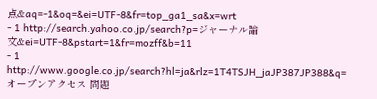点&aq=-1&oq=&ei=UTF-8&fr=top_ga1_sa&x=wrt
- 1 http://search.yahoo.co.jp/search?p=ジャーナル論文&ei=UTF-8&pstart=1&fr=mozff&b=11
- 1 http://www.google.co.jp/search?hl=ja&rlz=1T4TSJH_jaJP387JP388&q=オープンアクセス 問題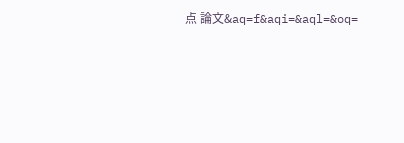点 論文&aq=f&aqi=&aql=&oq=